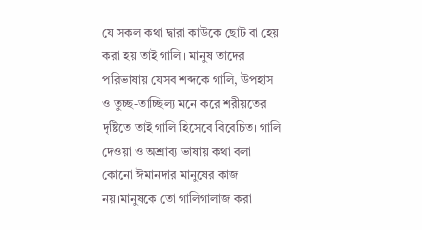যে সকল কথা দ্বারা কাউকে ছোট বা হেয় করা হয় তাই গালি। মানুষ তাদের পরিভাষায় যেসব শব্দকে গালি, উপহাস ও তুচ্ছ-তাচ্ছিল্য মনে করে শরীয়তের দৃষ্টিতে তাই গালি হিসেবে বিবেচিত। গালি দেওয়া ও অশ্রাব্য ভাষায় কথা বলা কোনো ঈমানদার মানুষের কাজ নয়।মানুষকে তো গালিগালাজ করা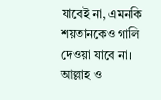যাবেই না, এমনকি শয়তানকেও গালি দেওয়া যাবে না।
আল্লাহ ও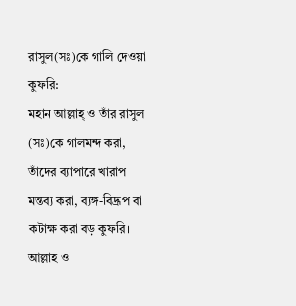রাসুল(সঃ)কে গালি দেওয়া কুফরি:
মহান আল্লাহ্ ও তাঁর রাসুল (সঃ)কে গালমন্দ করা, তাঁদের ব্যাপারে খারাপ মন্তব্য করা, ব্যঙ্গ-বিদ্রূপ বা কটাক্ষ করা বড় কুফরি। আল্লাহ ও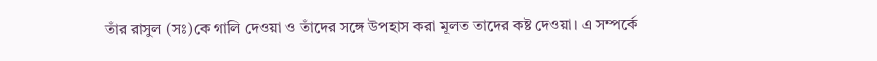তাঁর রাসুল (সঃ)কে গালি দেওয়া ও তাঁদের সঙ্গে উপহাস করা মূলত তাদের কষ্ট দেওয়া। এ সম্পর্কে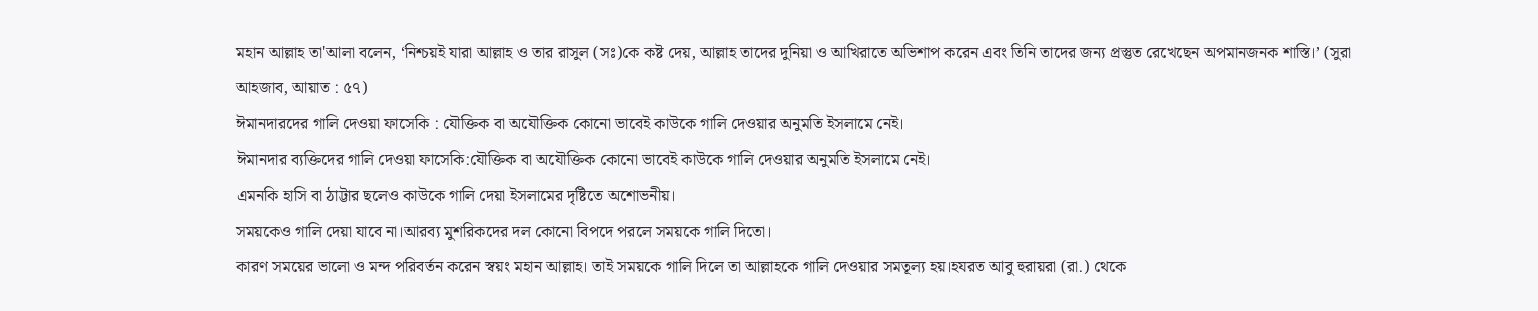মহান আল্লাহ তা'আলা বলেন, ‘নিশ্চয়ই যারা আল্লাহ ও তার রাসুল (সঃ)কে কষ্ট দেয়, আল্লাহ তাদের দুনিয়া ও আখিরাতে অভিশাপ করেন এবং তিনি তাদের জন্য প্রস্তুত রেখেছেন অপমানজনক শাস্তি।’ (সুরা আহজাব, আয়াত : ৫৭)
ঈমানদারদের গালি দেওয়া ফাসেকি : যৌক্তিক বা অযৌক্তিক কোনো ভাবেই কাউকে গালি দেওয়ার অনুমতি ইসলামে নেই।
ঈমানদার ব্যক্তিদের গালি দেওয়া ফাসেকি:যৌক্তিক বা অযৌক্তিক কোনো ভাবেই কাউকে গালি দেওয়ার অনুমতি ইসলামে নেই।
এমনকি হাসি বা ঠাট্টার ছলেও কাউকে গালি দেয়া ইসলামের দৃষ্টিতে অশোভনীয়।
সময়কেও গালি দেয়া যাবে না।আরব্য মুশরিকদের দল কোনো বিপদে পরলে সময়কে গালি দিতো।
কারণ সময়ের ভালো ও মন্দ পরিবর্তন করেন স্বয়ং মহান আল্লাহ। তাই সময়কে গালি দিলে তা আল্লাহকে গালি দেওয়ার সমতূল্য হয়।হযরত আবু হুরায়রা (রা.) থেকে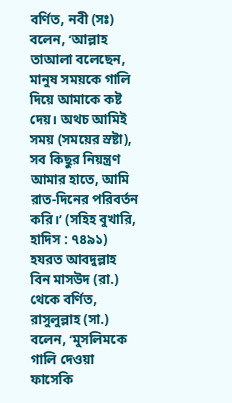বর্ণিত, নবী (সঃ) বলেন, ‘আল্লাহ তাআলা বলেছেন, মানুষ সময়কে গালি দিয়ে আমাকে কষ্ট দেয়। অথচ আমিই সময় (সময়ের স্রষ্টা), সব কিছুর নিয়ন্ত্রণ আমার হাতে, আমি রাত-দিনের পরিবর্তন করি।’ (সহিহ বুখারি, হাদিস : ৭৪৯১)
হযরত আবদুল্লাহ বিন মাসউদ (রা.) থেকে বর্ণিত, রাসুলুল্লাহ (সা.) বলেন, ‘মুসলিমকে গালি দেওয়া ফাসেকি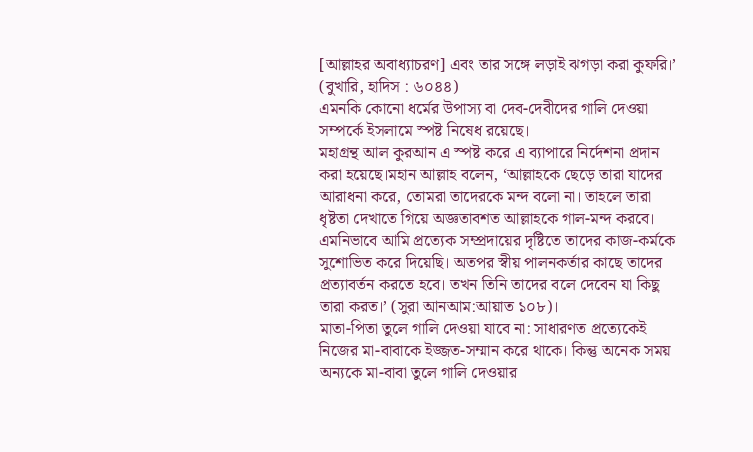[আল্লাহর অবাধ্যাচরণ] এবং তার সঙ্গে লড়াই ঝগড়া করা কুফরি।’ (বুখারি, হাদিস : ৬০৪৪)
এমনকি কোনো ধর্মের উপাস্য বা দেব-দেবীদের গালি দেওয়া সম্পর্কে ইসলামে স্পষ্ট নিষেধ রয়েছে।
মহাগ্রন্থ আল কুরআন এ স্পষ্ট করে এ ব্যাপারে নির্দেশনা প্রদান করা হয়েছে।মহান আল্লাহ বলেন, ‘আল্লাহকে ছেড়ে তারা যাদের আরাধনা করে, তোমরা তাদেরকে মন্দ বলো না। তাহলে তারা ধৃষ্টতা দেখাতে গিয়ে অজ্ঞতাবশত আল্লাহকে গাল-মন্দ করবে। এমনিভাবে আমি প্রত্যেক সম্প্রদায়ের দৃষ্টিতে তাদের কাজ-কর্মকে সুশোভিত করে দিয়েছি। অতপর স্বীয় পালনকর্তার কাছে তাদের প্রত্যাবর্তন করতে হবে। তখন তিনি তাদের বলে দেবেন যা কিছু তারা করত।’ (সুরা আনআম:আয়াত ১০৮)।
মাতা-পিতা তুলে গালি দেওয়া যাবে না: সাধারণত প্রত্যেকেই নিজের মা-বাবাকে ইজ্জত-সম্মান করে থাকে। কিন্তু অনেক সময় অন্যকে মা-বাবা তুলে গালি দেওয়ার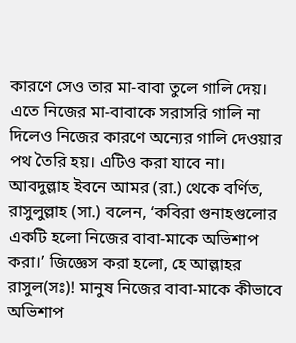কারণে সেও তার মা-বাবা তুলে গালি দেয়। এতে নিজের মা-বাবাকে সরাসরি গালি না দিলেও নিজের কারণে অন্যের গালি দেওয়ার পথ তৈরি হয়। এটিও করা যাবে না। আবদুল্লাহ ইবনে আমর (রা.) থেকে বর্ণিত, রাসুলুল্লাহ (সা.) বলেন, ‘কবিরা গুনাহগুলোর একটি হলো নিজের বাবা-মাকে অভিশাপ করা।’ জিজ্ঞেস করা হলো, হে আল্লাহর রাসুল(সঃ)! মানুষ নিজের বাবা-মাকে কীভাবে অভিশাপ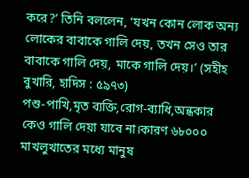করে?’ তিনি বললেন, ‘যখন কোন লোক অন্য লোকের বাবাকে গালি দেয়, তখন সেও তার বাবাকে গালি দেয়, মাকে গালি দেয়।’ (সহীহ বুখারি, হাদিস : ৫৯৭৩)
পশু-পাখি,মৃত ব্যক্তি,রোগ-ব্যাধি,অন্ধকার কেও গালি দেয়া যাবে না।কারণ ৬৮০০০ মাখলুখাতের মধ্যে মানুষ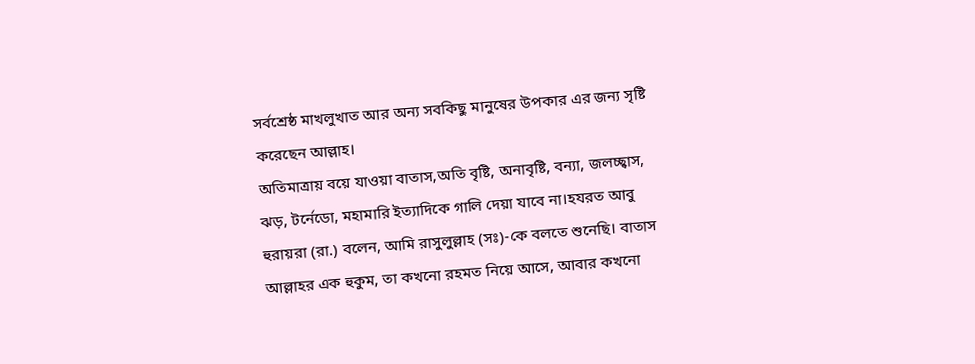সর্বশ্রেষ্ঠ মাখলুখাত আর অন্য সবকিছু মানুষের উপকার এর জন্য সৃষ্টি করেছেন আল্লাহ।
অতিমাত্রায় বয়ে যাওয়া বাতাস,অতি বৃষ্টি, অনাবৃষ্টি, বন্যা, জলচ্ছ্বাস, ঝড়, টর্নেডো, মহামারি ইত্যাদিকে গালি দেয়া যাবে না।হযরত আবু হুরায়রা (রা.) বলেন, আমি রাসুলুল্লাহ (সঃ)-কে বলতে শুনেছি। বাতাস আল্লাহর এক হুকুম, তা কখনো রহমত নিয়ে আসে, আবার কখনো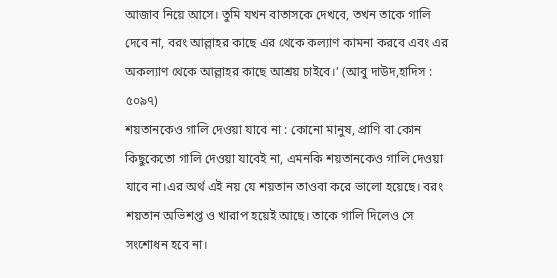আজাব নিয়ে আসে। তুমি যখন বাতাসকে দেখবে, তখন তাকে গালি দেবে না, বরং আল্লাহর কাছে এর থেকে কল্যাণ কামনা করবে এবং এর অকল্যাণ থেকে আল্লাহর কাছে আশ্রয় চাইবে।’ (আবু দাউদ,হাদিস : ৫০৯৭)
শয়তানকেও গালি দেওয়া যাবে না : কোনো মানুষ, প্রাণি বা কোন কিছুকেতো গালি দেওয়া যাবেই না, এমনকি শয়তানকেও গালি দেওয়া যাবে না।এর অর্থ এই নয় যে শয়তান তাওবা করে ভালো হয়েছে। বরং শয়তান অভিশপ্ত ও খারাপ হয়েই আছে। তাকে গালি দিলেও সে সংশোধন হবে না।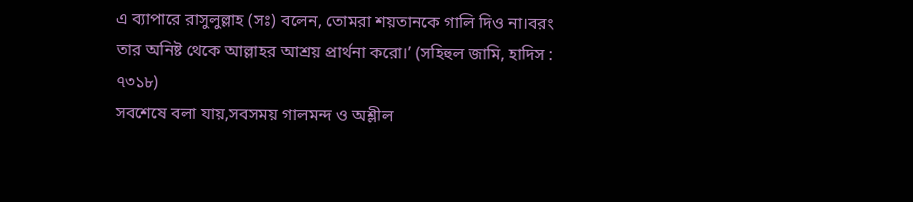এ ব্যাপারে রাসুলুল্লাহ (সঃ) বলেন, তোমরা শয়তানকে গালি দিও না।বরং তার অনিষ্ট থেকে আল্লাহর আশ্রয় প্রার্থনা করো।’ (সহিহুল জামি, হাদিস : ৭৩১৮)
সবশেষে বলা যায়,সবসময় গালমন্দ ও অশ্লীল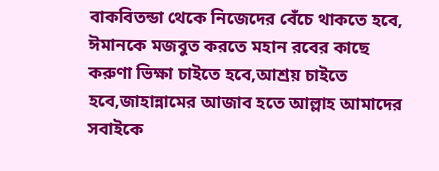বাকবিতন্ডা থেকে নিজেদের বেঁচে থাকতে হবে, ঈমানকে মজবুত করতে মহান রবের কাছে করুণা ভিক্ষা চাইতে হবে,আশ্রয় চাইতে হবে,জাহান্নামের আজাব হতে আল্লাহ আমাদের সবাইকে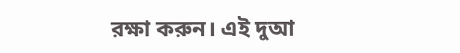রক্ষা করুন। এই দুআ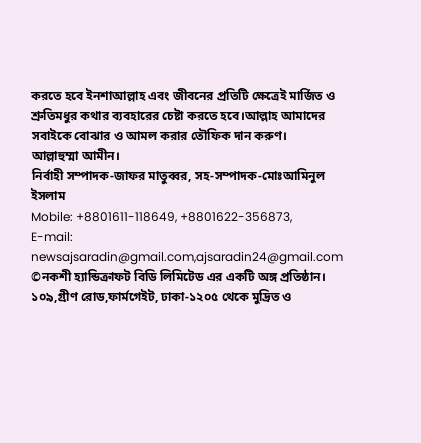করতে হবে ইনশাআল্লাহ এবং জীবনের প্রতিটি ক্ষেত্রেই মার্জিত ও শ্রুতিমধুর কথার ব্যবহারের চেষ্টা করতে হবে।আল্লাহ আমাদের সবাইকে বোঝার ও আমল করার তৌফিক দান করুণ।
আল্লাহুম্মা আমীন।
নির্বাহী সম্পাদক-জাফর মাতুব্বর, সহ-সম্পাদক-মোঃআমিনুল ইসলাম
Mobile: +8801611-118649, +8801622-356873,
E-mail: newsajsaradin@gmail.com,ajsaradin24@gmail.com
©নকশী হ্যান্ডিক্রাফট বিডি লিমিটেড এর একটি অঙ্গ প্রতিষ্ঠান। ১০৯,গ্রীণ রোড,ফার্মগেইট, ঢাকা-১২০৫ থেকে মুদ্রিত ও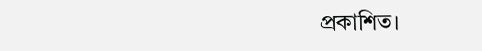প্রকাশিত।